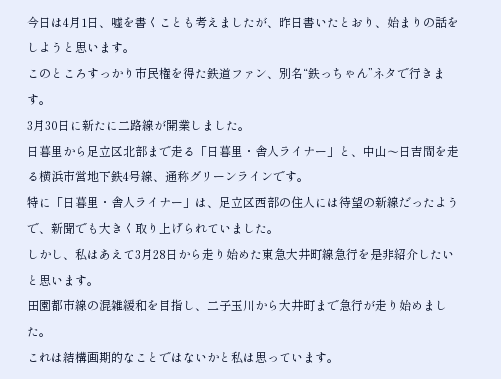今日は4月1日、嘘を書くことも考えましたが、昨日書いたとおり、始まりの話をしようと思います。
このところすっかり市民権を得た鉄道ファン、別名“鉄っちゃん”ネタで行きます。
3月30日に新たに二路線が開業しました。
日暮里から足立区北部まで走る「日暮里・舎人ライナー」と、中山〜日吉間を走る横浜市営地下鉄4号線、通称グリーンラインです。
特に「日暮里・舎人ライナー」は、足立区西部の住人には待望の新線だったようで、新聞でも大きく取り上げられていました。
しかし、私はあえて3月28日から走り始めた東急大井町線急行を是非紹介したいと思います。
田園都市線の混雑緩和を目指し、二子玉川から大井町まで急行が走り始めました。
これは結構画期的なことではないかと私は思っています。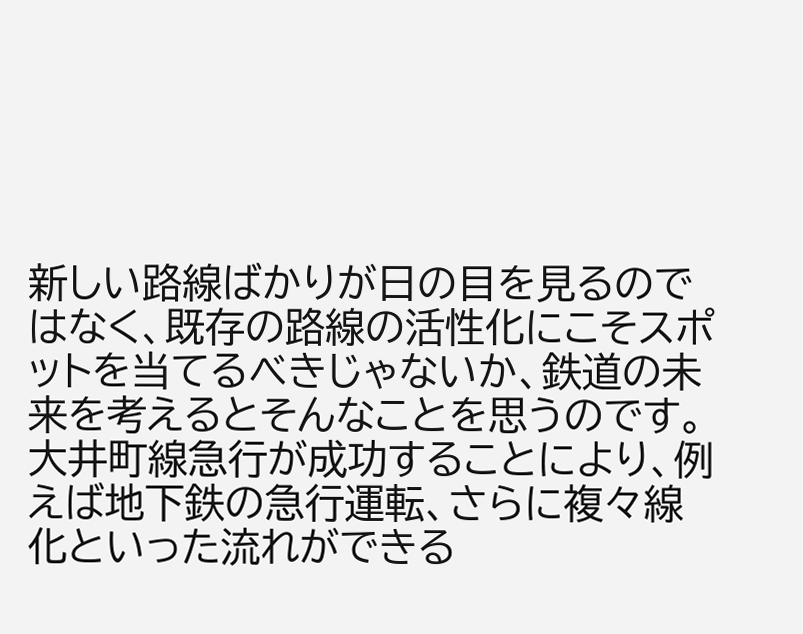新しい路線ばかりが日の目を見るのではなく、既存の路線の活性化にこそスポットを当てるべきじゃないか、鉄道の未来を考えるとそんなことを思うのです。
大井町線急行が成功することにより、例えば地下鉄の急行運転、さらに複々線化といった流れができる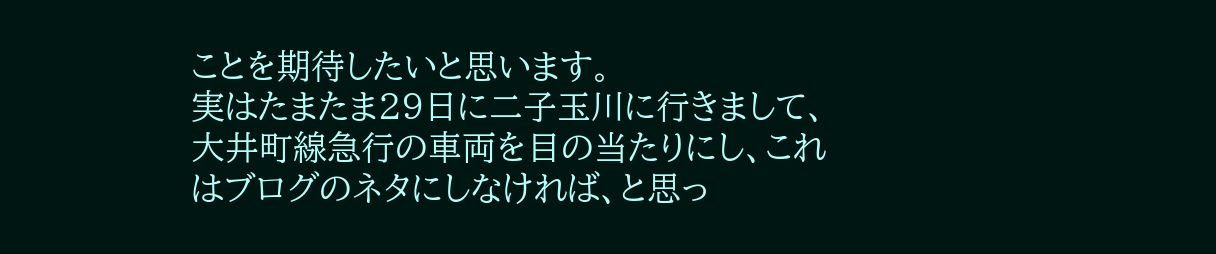ことを期待したいと思います。
実はたまたま29日に二子玉川に行きまして、大井町線急行の車両を目の当たりにし、これはブログのネタにしなければ、と思っ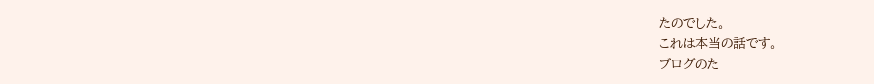たのでした。
これは本当の話です。
ブログのた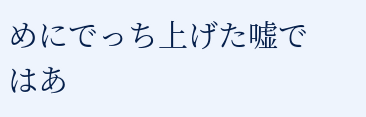めにでっち上げた嘘ではあ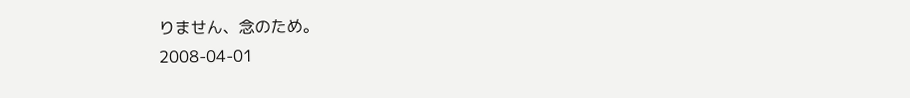りません、念のため。
2008-04-01